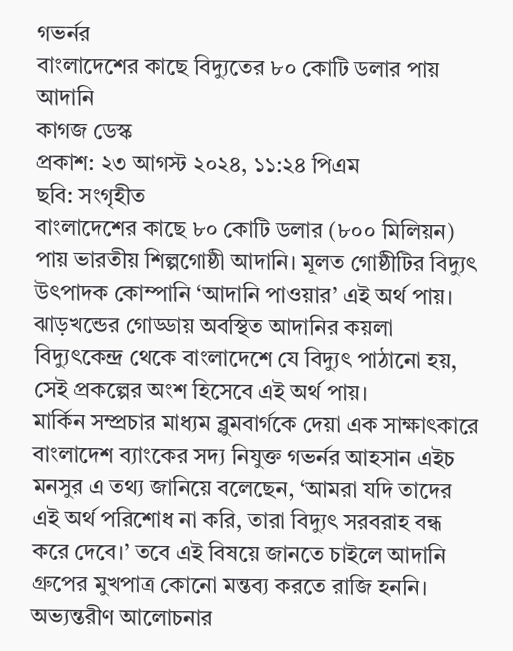গভর্নর
বাংলাদেশের কাছে বিদ্যুতের ৮০ কোটি ডলার পায় আদানি
কাগজ ডেস্ক
প্রকাশ: ২৩ আগস্ট ২০২৪, ১১:২৪ পিএম
ছবি: সংগৃহীত
বাংলাদেশের কাছে ৮০ কোটি ডলার (৮০০ মিলিয়ন) পায় ভারতীয় শিল্পগোষ্ঠী আদানি। মূলত গোষ্ঠীটির বিদ্যুৎ উৎপাদক কোম্পানি ‘আদানি পাওয়ার’ এই অর্থ পায়। ঝাড়খন্ডের গোড্ডায় অবস্থিত আদানির কয়লা বিদ্যুৎকেন্দ্র থেকে বাংলাদেশে যে বিদ্যুৎ পাঠানো হয়, সেই প্রকল্পের অংশ হিসেবে এই অর্থ পায়।
মার্কিন সম্প্রচার মাধ্যম ব্লুমবার্গকে দেয়া এক সাক্ষাৎকারে বাংলাদেশ ব্যাংকের সদ্য নিযুক্ত গভর্নর আহসান এইচ মনসুর এ তথ্য জানিয়ে বলেছেন, ‘আমরা যদি তাদের এই অর্থ পরিশোধ না করি, তারা বিদ্যুৎ সরবরাহ বন্ধ করে দেবে।’ তবে এই বিষয়ে জানতে চাইলে আদানি গ্রুপের মুখপাত্র কোনো মন্তব্য করতে রাজি হননি।
অভ্যন্তরীণ আলোচনার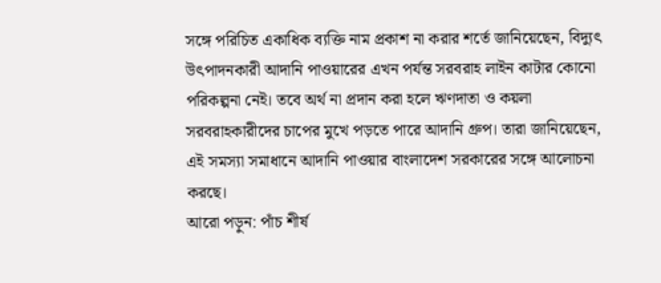সঙ্গে পরিচিত একাধিক ব্যক্তি নাম প্রকাশ না করার শর্তে জানিয়েছেন, বিদ্যুৎ উৎপাদনকারী আদানি পাওয়ারের এখন পর্যন্ত সরবরাহ লাইন কাটার কোনো পরিকল্পনা নেই। তবে অর্থ না প্রদান করা হলে ঋণদাতা ও কয়লা সরবরাহকারীদের চাপের মুখে পড়তে পারে আদানি গ্রুপ। তারা জানিয়েছেন, এই সমস্যা সমাধানে আদানি পাওয়ার বাংলাদেশ সরকারের সঙ্গে আলোচনা করছে।
আরো পড়ুন: পাঁচ শীর্ষ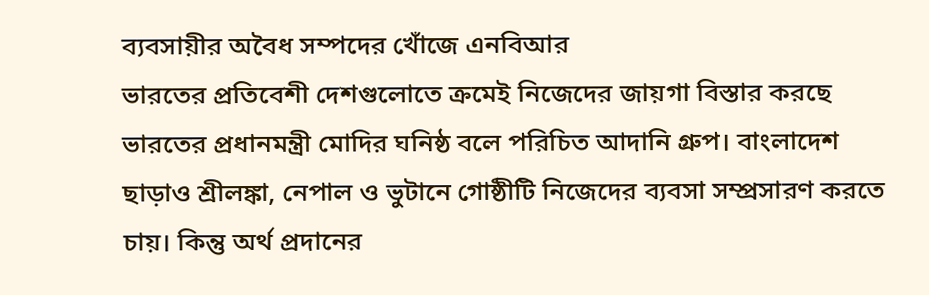ব্যবসায়ীর অবৈধ সম্পদের খোঁজে এনবিআর
ভারতের প্রতিবেশী দেশগুলোতে ক্রমেই নিজেদের জায়গা বিস্তার করছে ভারতের প্রধানমন্ত্রী মোদির ঘনিষ্ঠ বলে পরিচিত আদানি গ্রুপ। বাংলাদেশ ছাড়াও শ্রীলঙ্কা, নেপাল ও ভুটানে গোষ্ঠীটি নিজেদের ব্যবসা সম্প্রসারণ করতে চায়। কিন্তু অর্থ প্রদানের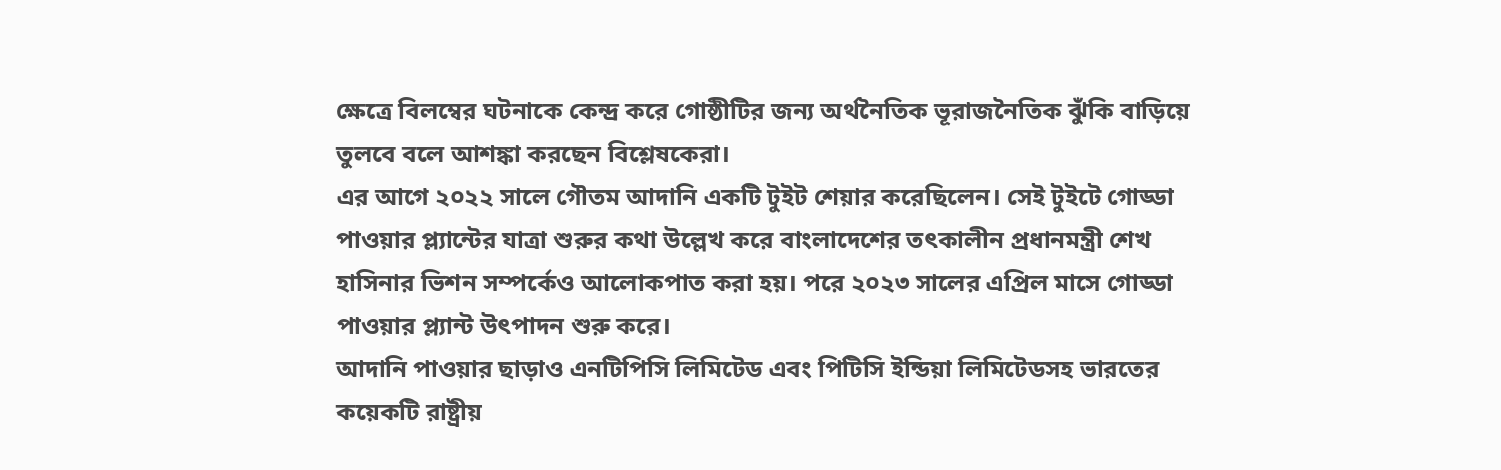ক্ষেত্রে বিলম্বের ঘটনাকে কেন্দ্র করে গোষ্ঠীটির জন্য অর্থনৈতিক ভূরাজনৈতিক ঝুঁকি বাড়িয়ে তুলবে বলে আশঙ্কা করছেন বিশ্লেষকেরা।
এর আগে ২০২২ সালে গৌতম আদানি একটি টুইট শেয়ার করেছিলেন। সেই টুইটে গোড্ডা পাওয়ার প্ল্যান্টের যাত্রা শুরুর কথা উল্লেখ করে বাংলাদেশের তৎকালীন প্রধানমন্ত্রী শেখ হাসিনার ভিশন সম্পর্কেও আলোকপাত করা হয়। পরে ২০২৩ সালের এপ্রিল মাসে গোড্ডা পাওয়ার প্ল্যান্ট উৎপাদন শুরু করে।
আদানি পাওয়ার ছাড়াও এনটিপিসি লিমিটেড এবং পিটিসি ইন্ডিয়া লিমিটেডসহ ভারতের কয়েকটি রাষ্ট্রীয়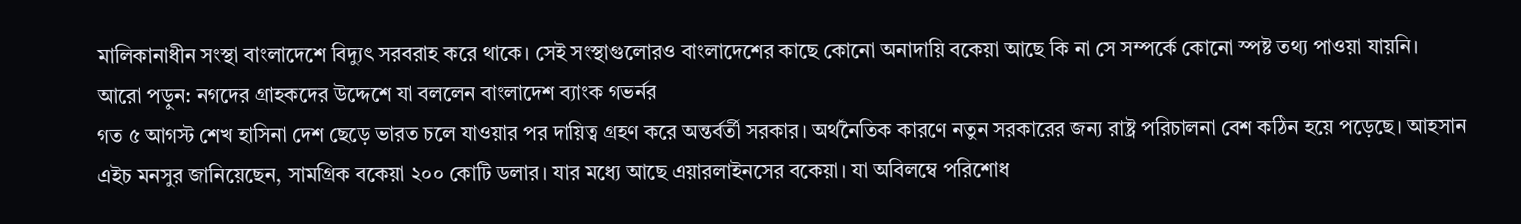মালিকানাধীন সংস্থা বাংলাদেশে বিদ্যুৎ সরবরাহ করে থাকে। সেই সংস্থাগুলোরও বাংলাদেশের কাছে কোনো অনাদায়ি বকেয়া আছে কি না সে সম্পর্কে কোনো স্পষ্ট তথ্য পাওয়া যায়নি।
আরো পড়ুন: নগদের গ্রাহকদের উদ্দেশে যা বললেন বাংলাদেশ ব্যাংক গভর্নর
গত ৫ আগস্ট শেখ হাসিনা দেশ ছেড়ে ভারত চলে যাওয়ার পর দায়িত্ব গ্রহণ করে অন্তর্বর্তী সরকার। অর্থনৈতিক কারণে নতুন সরকারের জন্য রাষ্ট্র পরিচালনা বেশ কঠিন হয়ে পড়েছে। আহসান এইচ মনসুর জানিয়েছেন, সামগ্রিক বকেয়া ২০০ কোটি ডলার। যার মধ্যে আছে এয়ারলাইনসের বকেয়া। যা অবিলম্বে পরিশোধ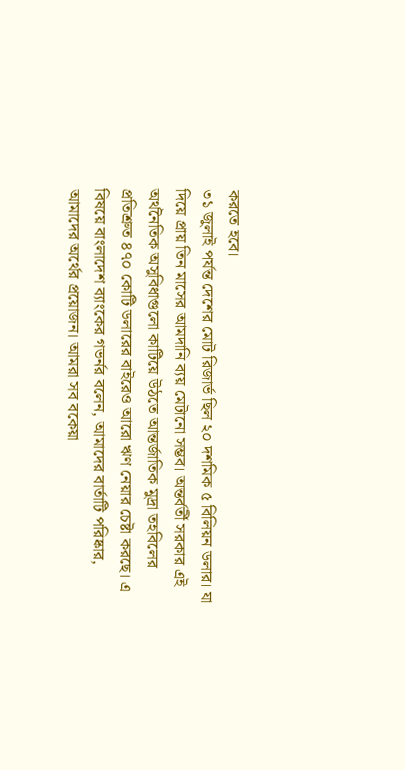করতে হবে।
৩১ জুলাই পর্যন্ত দেশের মোট রিজার্ভ ছিল ২০ দশমিক ৫ বিলিয়ন ডলার। যা দিয়ে প্রায় তিন মাসের আমদানি ব্যয় মেটানো সম্ভব। অন্তর্বর্তী সরকার এই অর্থনৈতিক অসুবিধাগুলো কাটিয়ে উঠতে আন্তর্জাতিক মুদ্রা তহবিলের প্রতিশ্রুত ৪৭০ কোটি ডলারের বাইরেও আরো ঋণ নেয়ার চেষ্টা করছে। এ বিষয়ে বাংলাদেশ ব্যাংকের গভর্নর বলেন, আমাদের বার্তাটি পরিষ্কার, আমাদের অর্থের প্রয়োজন। আমরা সব বকেয়া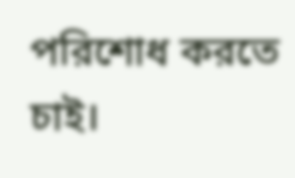পরিশোধ করতে চাই।